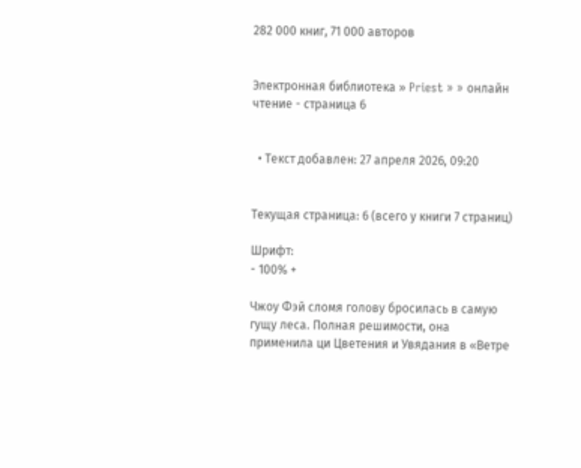282 000 книг, 71 000 авторов


Электронная библиотека » Priest » » онлайн чтение - страница 6


  • Текст добавлен: 27 апреля 2026, 09:20


Текущая страница: 6 (всего у книги 7 страниц)

Шрифт:
- 100% +

Чжоу Фэй сломя голову бросилась в самую гущу леса. Полная решимости, она применила ци Цветения и Увядания в «Ветре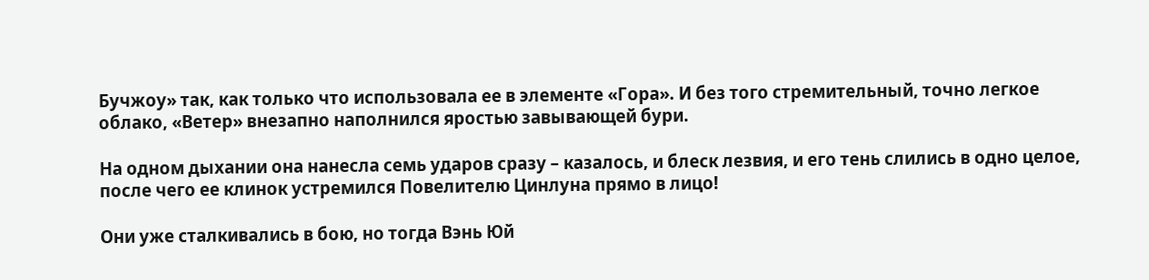Бучжоу» так, как только что использовала ее в элементе «Гора». И без того стремительный, точно легкое облако, «Ветер» внезапно наполнился яростью завывающей бури.

На одном дыхании она нанесла семь ударов сразу – казалось, и блеск лезвия, и его тень слились в одно целое, после чего ее клинок устремился Повелителю Цинлуна прямо в лицо!

Они уже сталкивались в бою, но тогда Вэнь Юй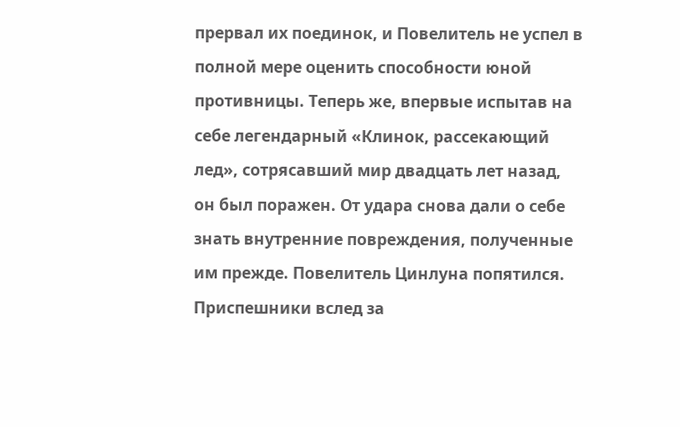прервал их поединок, и Повелитель не успел в полной мере оценить способности юной противницы. Теперь же, впервые испытав на себе легендарный «Клинок, рассекающий лед», сотрясавший мир двадцать лет назад, он был поражен. От удара снова дали о себе знать внутренние повреждения, полученные им прежде. Повелитель Цинлуна попятился. Приспешники вслед за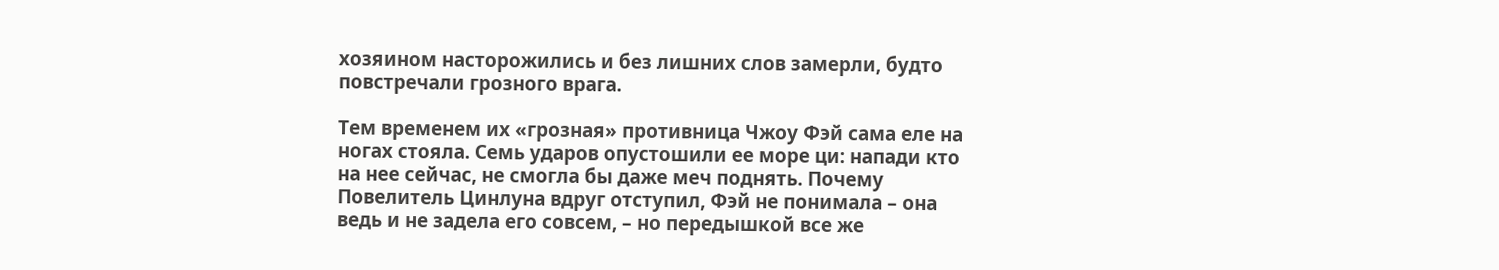хозяином насторожились и без лишних слов замерли, будто повстречали грозного врага.

Тем временем их «грозная» противница Чжоу Фэй сама еле на ногах стояла. Семь ударов опустошили ее море ци: напади кто на нее сейчас, не смогла бы даже меч поднять. Почему Повелитель Цинлуна вдруг отступил, Фэй не понимала – она ведь и не задела его совсем, – но передышкой все же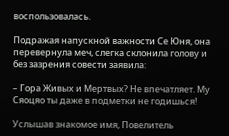воспользовалась.

Подражая напускной важности Се Юня, она перевернула меч, слегка склонила голову и без зазрения совести заявила:

– Гора Живых и Мертвых? Не впечатляет. Му Сяоцяо ты даже в подметки не годишься!

Услышав знакомое имя, Повелитель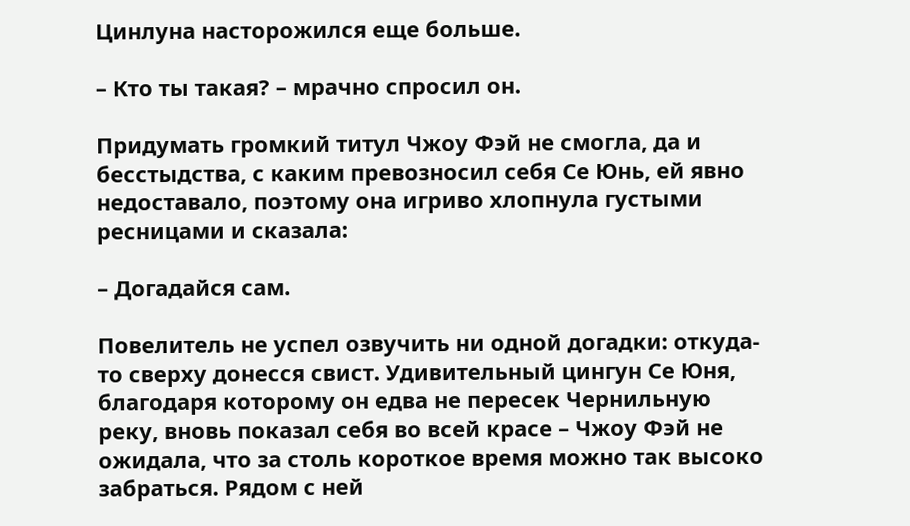Цинлуна насторожился еще больше.

– Кто ты такая? – мрачно спросил он.

Придумать громкий титул Чжоу Фэй не смогла, да и бесстыдства, с каким превозносил себя Се Юнь, ей явно недоставало, поэтому она игриво хлопнула густыми ресницами и сказала:

– Догадайся сам.

Повелитель не успел озвучить ни одной догадки: откуда-то сверху донесся свист. Удивительный цингун Се Юня, благодаря которому он едва не пересек Чернильную реку, вновь показал себя во всей красе – Чжоу Фэй не ожидала, что за столь короткое время можно так высоко забраться. Рядом с ней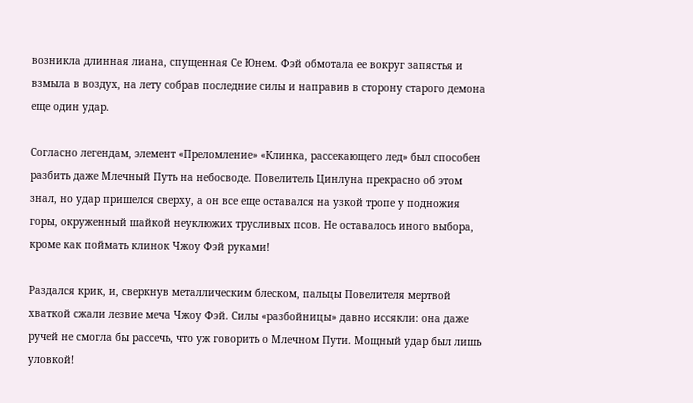возникла длинная лиана, спущенная Се Юнем. Фэй обмотала ее вокруг запястья и взмыла в воздух, на лету собрав последние силы и направив в сторону старого демона еще один удар.

Согласно легендам, элемент «Преломление» «Клинка, рассекающего лед» был способен разбить даже Млечный Путь на небосводе. Повелитель Цинлуна прекрасно об этом знал, но удар пришелся сверху, а он все еще оставался на узкой тропе у подножия горы, окруженный шайкой неуклюжих трусливых псов. Не оставалось иного выбора, кроме как поймать клинок Чжоу Фэй руками!

Раздался крик, и, сверкнув металлическим блеском, пальцы Повелителя мертвой хваткой сжали лезвие меча Чжоу Фэй. Силы «разбойницы» давно иссякли: она даже ручей не смогла бы рассечь, что уж говорить о Млечном Пути. Мощный удар был лишь уловкой!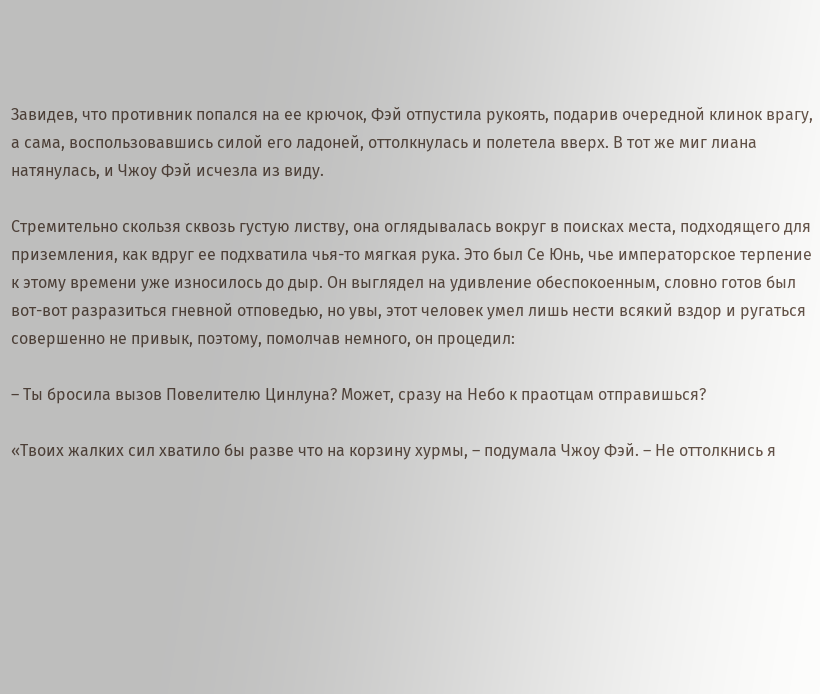Завидев, что противник попался на ее крючок, Фэй отпустила рукоять, подарив очередной клинок врагу, а сама, воспользовавшись силой его ладоней, оттолкнулась и полетела вверх. В тот же миг лиана натянулась, и Чжоу Фэй исчезла из виду.

Стремительно скользя сквозь густую листву, она оглядывалась вокруг в поисках места, подходящего для приземления, как вдруг ее подхватила чья-то мягкая рука. Это был Се Юнь, чье императорское терпение к этому времени уже износилось до дыр. Он выглядел на удивление обеспокоенным, словно готов был вот-вот разразиться гневной отповедью, но увы, этот человек умел лишь нести всякий вздор и ругаться совершенно не привык, поэтому, помолчав немного, он процедил:

– Ты бросила вызов Повелителю Цинлуна? Может, сразу на Небо к праотцам отправишься?

«Твоих жалких сил хватило бы разве что на корзину хурмы, – подумала Чжоу Фэй. – Не оттолкнись я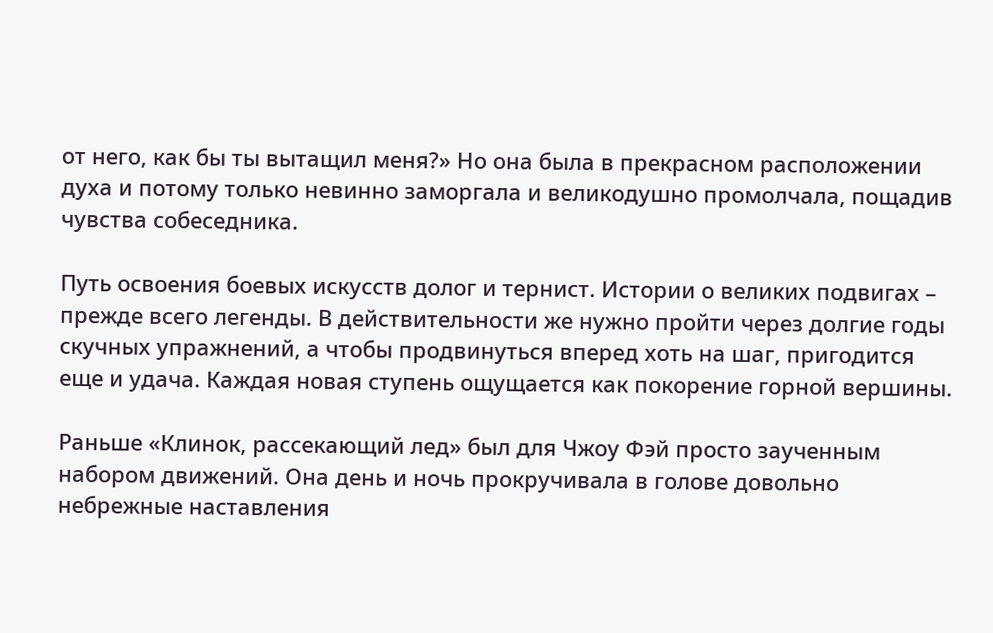от него, как бы ты вытащил меня?» Но она была в прекрасном расположении духа и потому только невинно заморгала и великодушно промолчала, пощадив чувства собеседника.

Путь освоения боевых искусств долог и тернист. Истории о великих подвигах – прежде всего легенды. В действительности же нужно пройти через долгие годы скучных упражнений, а чтобы продвинуться вперед хоть на шаг, пригодится еще и удача. Каждая новая ступень ощущается как покорение горной вершины.

Раньше «Клинок, рассекающий лед» был для Чжоу Фэй просто заученным набором движений. Она день и ночь прокручивала в голове довольно небрежные наставления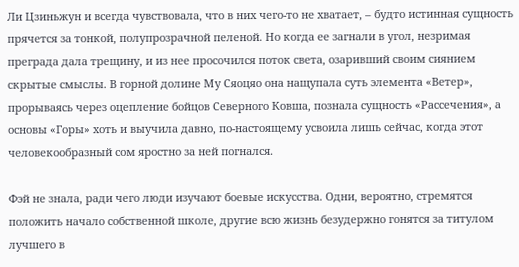Ли Цзиньжун и всегда чувствовала, что в них чего-то не хватает, – будто истинная сущность прячется за тонкой, полупрозрачной пеленой. Но когда ее загнали в угол, незримая преграда дала трещину, и из нее просочился поток света, озаривший своим сиянием скрытые смыслы. В горной долине Му Сяоцяо она нащупала суть элемента «Ветер», прорываясь через оцепление бойцов Северного Ковша, познала сущность «Рассечения», а основы «Горы» хоть и выучила давно, по-настоящему усвоила лишь сейчас, когда этот человекообразный сом яростно за ней погнался.

Фэй не знала, ради чего люди изучают боевые искусства. Одни, вероятно, стремятся положить начало собственной школе, другие всю жизнь безудержно гонятся за титулом лучшего в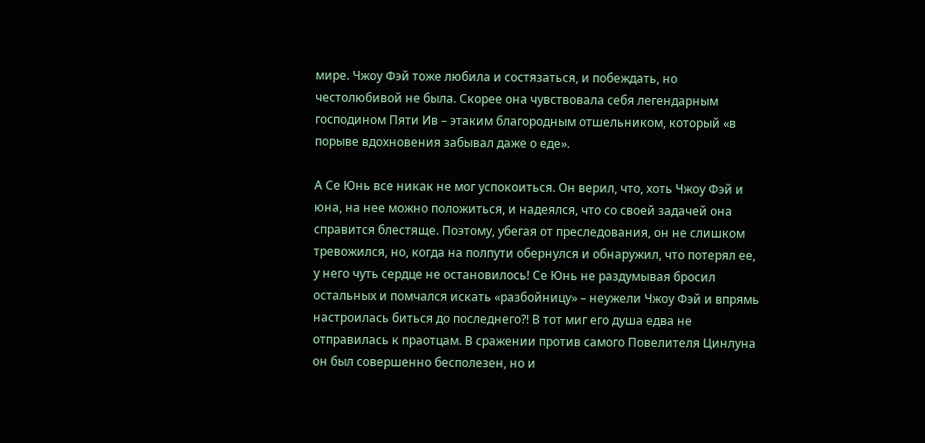мире. Чжоу Фэй тоже любила и состязаться, и побеждать, но честолюбивой не была. Скорее она чувствовала себя легендарным господином Пяти Ив – этаким благородным отшельником, который «в порыве вдохновения забывал даже о еде».

А Се Юнь все никак не мог успокоиться. Он верил, что, хоть Чжоу Фэй и юна, на нее можно положиться, и надеялся, что со своей задачей она справится блестяще. Поэтому, убегая от преследования, он не слишком тревожился, но, когда на полпути обернулся и обнаружил, что потерял ее, у него чуть сердце не остановилось! Се Юнь не раздумывая бросил остальных и помчался искать «разбойницу» – неужели Чжоу Фэй и впрямь настроилась биться до последнего?! В тот миг его душа едва не отправилась к праотцам. В сражении против самого Повелителя Цинлуна он был совершенно бесполезен, но и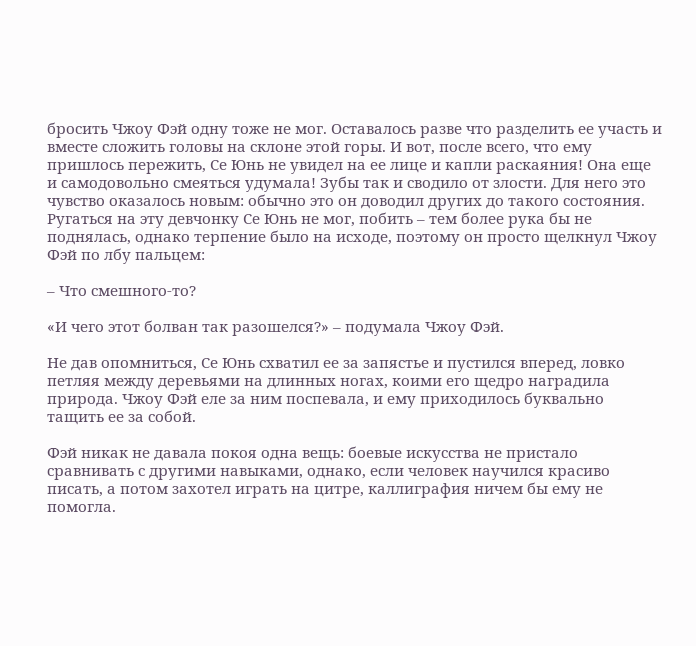бросить Чжоу Фэй одну тоже не мог. Оставалось разве что разделить ее участь и вместе сложить головы на склоне этой горы. И вот, после всего, что ему пришлось пережить, Се Юнь не увидел на ее лице и капли раскаяния! Она еще и самодовольно смеяться удумала! Зубы так и сводило от злости. Для него это чувство оказалось новым: обычно это он доводил других до такого состояния. Ругаться на эту девчонку Се Юнь не мог, побить – тем более рука бы не поднялась, однако терпение было на исходе, поэтому он просто щелкнул Чжоу Фэй по лбу пальцем:

– Что смешного-то?

«И чего этот болван так разошелся?» – подумала Чжоу Фэй.

Не дав опомниться, Се Юнь схватил ее за запястье и пустился вперед, ловко петляя между деревьями на длинных ногах, коими его щедро наградила природа. Чжоу Фэй еле за ним поспевала, и ему приходилось буквально тащить ее за собой.

Фэй никак не давала покоя одна вещь: боевые искусства не пристало сравнивать с другими навыками, однако, если человек научился красиво писать, а потом захотел играть на цитре, каллиграфия ничем бы ему не помогла.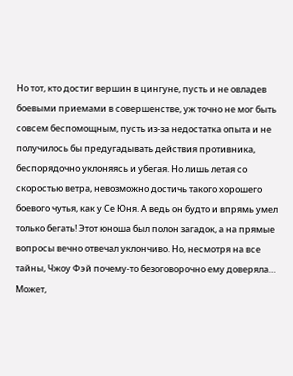Но тот, кто достиг вершин в цингуне, пусть и не овладев боевыми приемами в совершенстве, уж точно не мог быть совсем беспомощным, пусть из-за недостатка опыта и не получилось бы предугадывать действия противника, беспорядочно уклоняясь и убегая. Но лишь летая со скоростью ветра, невозможно достичь такого хорошего боевого чутья, как у Се Юня. А ведь он будто и впрямь умел только бегать! Этот юноша был полон загадок, а на прямые вопросы вечно отвечал уклончиво. Но, несмотря на все тайны, Чжоу Фэй почему-то безоговорочно ему доверяла… Может,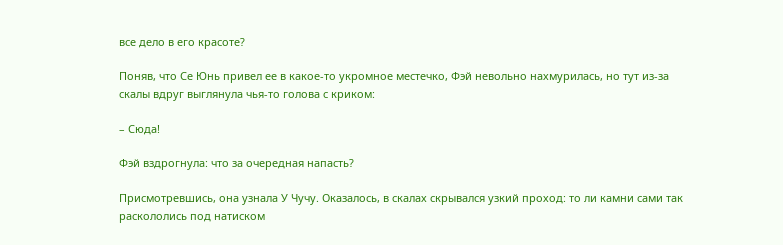все дело в его красоте?

Поняв, что Се Юнь привел ее в какое-то укромное местечко, Фэй невольно нахмурилась, но тут из-за скалы вдруг выглянула чья-то голова с криком:

– Сюда!

Фэй вздрогнула: что за очередная напасть?

Присмотревшись, она узнала У Чучу. Оказалось, в скалах скрывался узкий проход: то ли камни сами так раскололись под натиском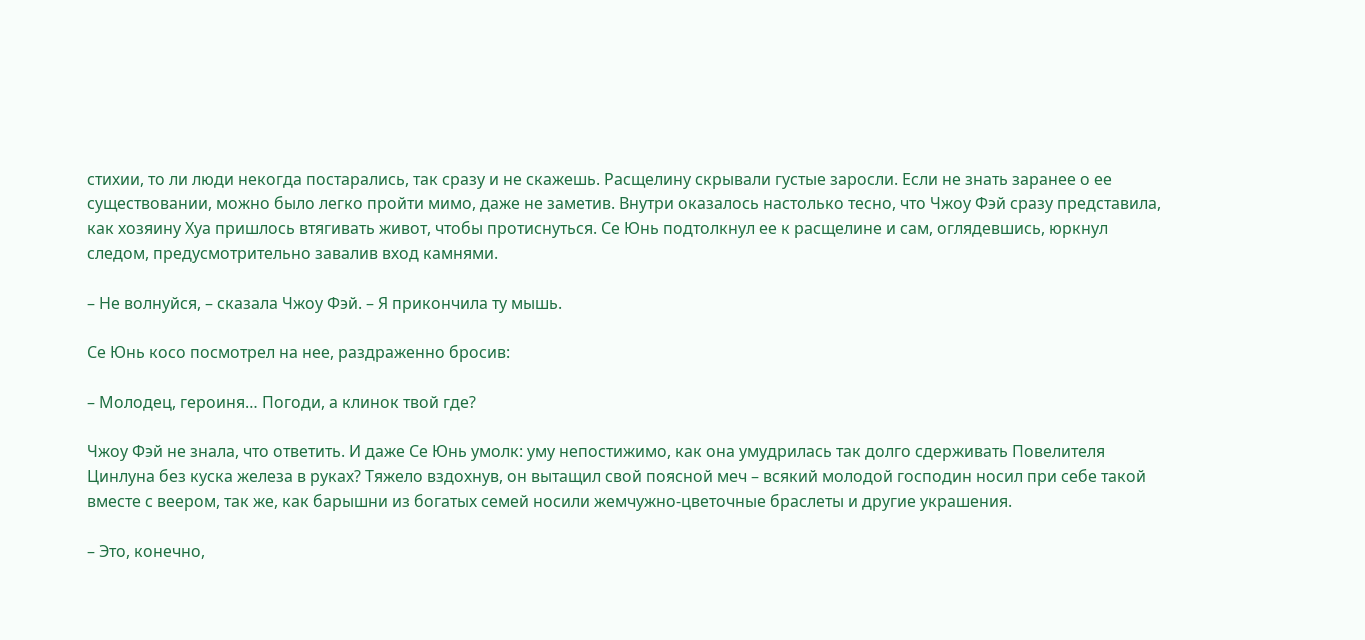стихии, то ли люди некогда постарались, так сразу и не скажешь. Расщелину скрывали густые заросли. Если не знать заранее о ее существовании, можно было легко пройти мимо, даже не заметив. Внутри оказалось настолько тесно, что Чжоу Фэй сразу представила, как хозяину Хуа пришлось втягивать живот, чтобы протиснуться. Се Юнь подтолкнул ее к расщелине и сам, оглядевшись, юркнул следом, предусмотрительно завалив вход камнями.

– Не волнуйся, – сказала Чжоу Фэй. – Я прикончила ту мышь.

Се Юнь косо посмотрел на нее, раздраженно бросив:

– Молодец, героиня… Погоди, а клинок твой где?

Чжоу Фэй не знала, что ответить. И даже Се Юнь умолк: уму непостижимо, как она умудрилась так долго сдерживать Повелителя Цинлуна без куска железа в руках? Тяжело вздохнув, он вытащил свой поясной меч – всякий молодой господин носил при себе такой вместе с веером, так же, как барышни из богатых семей носили жемчужно-цветочные браслеты и другие украшения.

– Это, конечно,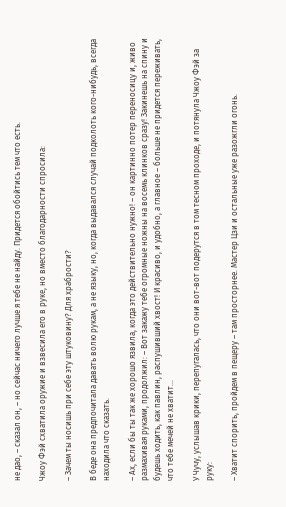не дао, – сказал он, – но сейчас ничего лучше я тебе не найду. Придется обойтись тем что есть.

Чжоу Фэй схватила оружие и взвесила его в руке, но вместо благодарности спросила:

– Зачем ты носишь при себе эту штуковину? Для храбрости?

В беде она предпочитала давать волю рукам, а не языку, но, когда выдавался случай подколоть кого-нибудь, всегда находила что сказать.

– Ах, если бы ты так же хорошо язвила, когда это действительно нужно! – он картинно потер переносицу и, живо размахивая руками, продолжил: – Вот закажу тебе огромные ножны на восемь клинков сразу! Закинешь на спину и будешь ходить, как павлин, распушивший хвост! И красиво, и удобно, а главное – больше не придется переживать, что тебе мечей не хватит…

У Чучу, услышав крики, перепугалась, что они вот-вот подерутся в том тесном проходе, и потянула Чжоу Фэй за руку:

– Хватит спорить, пройдем в пещеру – там просторнее. Мастер Цзи и остальные уже разожгли огонь.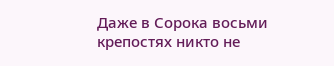Даже в Сорока восьми крепостях никто не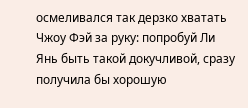осмеливался так дерзко хватать Чжоу Фэй за руку: попробуй Ли Янь быть такой докучливой, сразу получила бы хорошую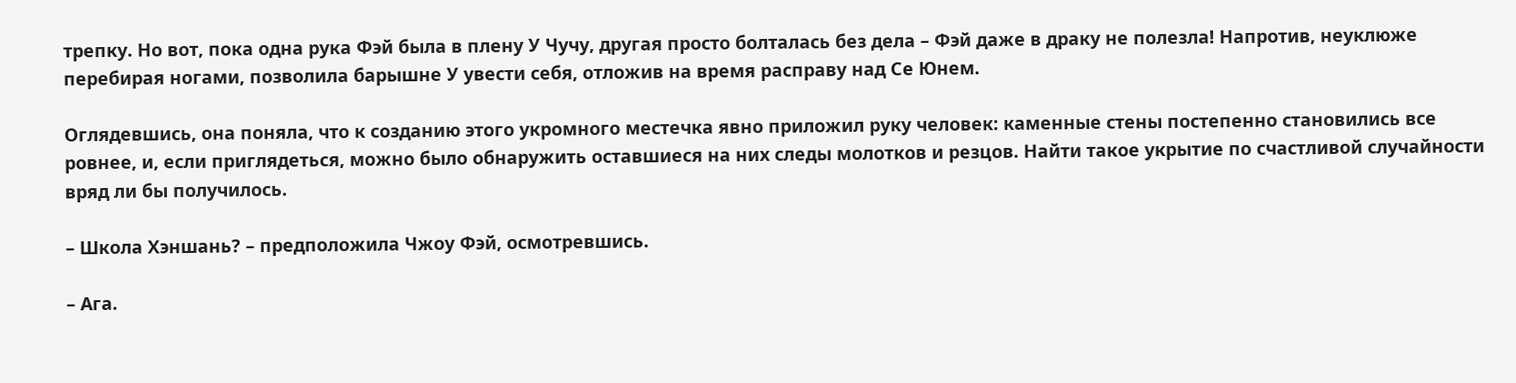трепку. Но вот, пока одна рука Фэй была в плену У Чучу, другая просто болталась без дела – Фэй даже в драку не полезла! Напротив, неуклюже перебирая ногами, позволила барышне У увести себя, отложив на время расправу над Се Юнем.

Оглядевшись, она поняла, что к созданию этого укромного местечка явно приложил руку человек: каменные стены постепенно становились все ровнее, и, если приглядеться, можно было обнаружить оставшиеся на них следы молотков и резцов. Найти такое укрытие по счастливой случайности вряд ли бы получилось.

– Школа Хэншань? – предположила Чжоу Фэй, осмотревшись.

– Ага.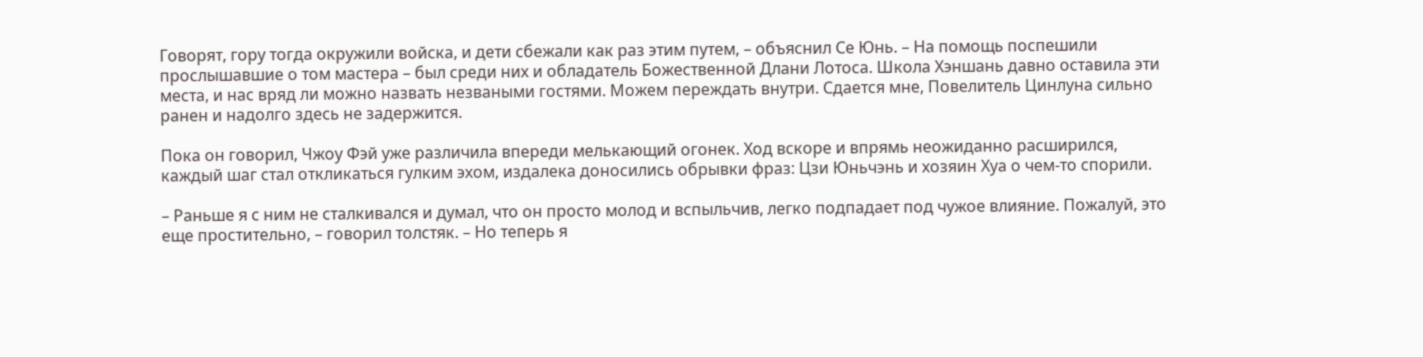Говорят, гору тогда окружили войска, и дети сбежали как раз этим путем, – объяснил Се Юнь. – На помощь поспешили прослышавшие о том мастера – был среди них и обладатель Божественной Длани Лотоса. Школа Хэншань давно оставила эти места, и нас вряд ли можно назвать незваными гостями. Можем переждать внутри. Сдается мне, Повелитель Цинлуна сильно ранен и надолго здесь не задержится.

Пока он говорил, Чжоу Фэй уже различила впереди мелькающий огонек. Ход вскоре и впрямь неожиданно расширился, каждый шаг стал откликаться гулким эхом, издалека доносились обрывки фраз: Цзи Юньчэнь и хозяин Хуа о чем-то спорили.

– Раньше я с ним не сталкивался и думал, что он просто молод и вспыльчив, легко подпадает под чужое влияние. Пожалуй, это еще простительно, – говорил толстяк. – Но теперь я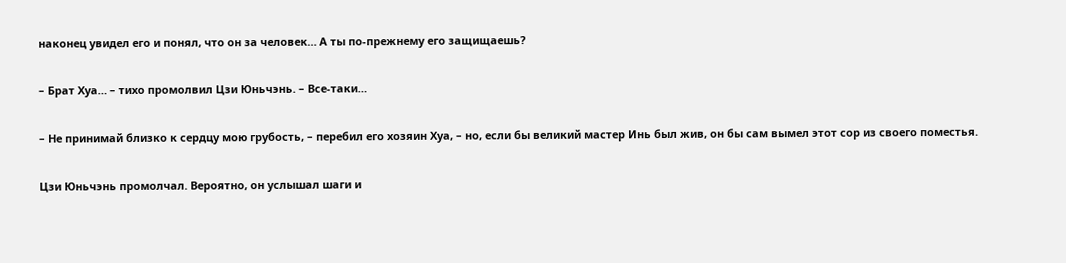наконец увидел его и понял, что он за человек… А ты по-прежнему его защищаешь?

– Брат Хуа… – тихо промолвил Цзи Юньчэнь. – Все-таки…

– Не принимай близко к сердцу мою грубость, – перебил его хозяин Хуа, – но, если бы великий мастер Инь был жив, он бы сам вымел этот сор из своего поместья.

Цзи Юньчэнь промолчал. Вероятно, он услышал шаги и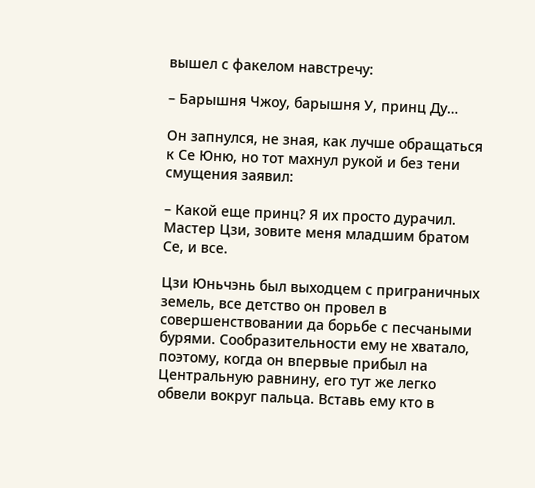вышел с факелом навстречу:

– Барышня Чжоу, барышня У, принц Ду…

Он запнулся, не зная, как лучше обращаться к Се Юню, но тот махнул рукой и без тени смущения заявил:

– Какой еще принц? Я их просто дурачил. Мастер Цзи, зовите меня младшим братом Се, и все.

Цзи Юньчэнь был выходцем с приграничных земель, все детство он провел в совершенствовании да борьбе с песчаными бурями. Сообразительности ему не хватало, поэтому, когда он впервые прибыл на Центральную равнину, его тут же легко обвели вокруг пальца. Вставь ему кто в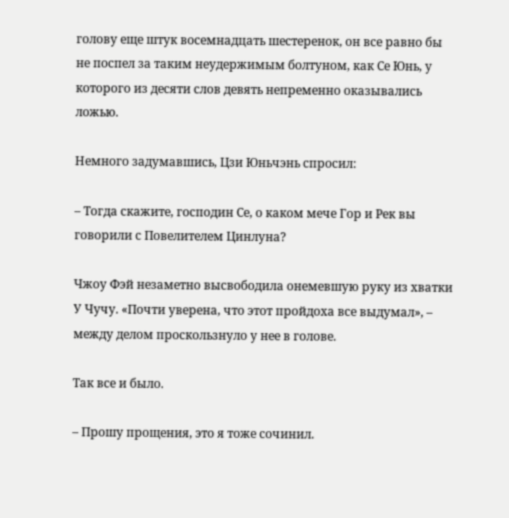голову еще штук восемнадцать шестеренок, он все равно бы не поспел за таким неудержимым болтуном, как Се Юнь, у которого из десяти слов девять непременно оказывались ложью.

Немного задумавшись, Цзи Юньчэнь спросил:

– Тогда скажите, господин Се, о каком мече Гор и Рек вы говорили с Повелителем Цинлуна?

Чжоу Фэй незаметно высвободила онемевшую руку из хватки У Чучу. «Почти уверена, что этот пройдоха все выдумал», – между делом проскользнуло у нее в голове.

Так все и было.

– Прошу прощения, это я тоже сочинил.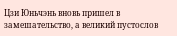Цзи Юньчэнь вновь пришел в замешательство, а великий пустослов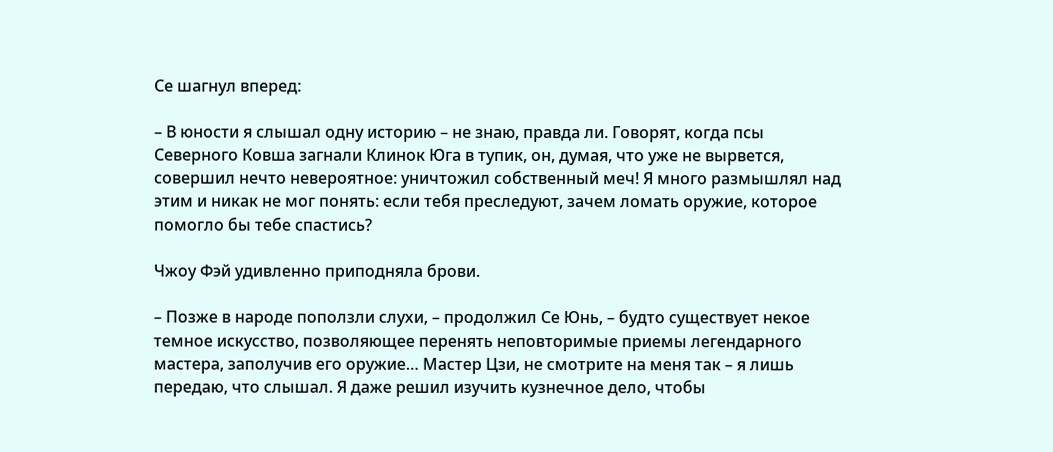Се шагнул вперед:

– В юности я слышал одну историю – не знаю, правда ли. Говорят, когда псы Северного Ковша загнали Клинок Юга в тупик, он, думая, что уже не вырвется, совершил нечто невероятное: уничтожил собственный меч! Я много размышлял над этим и никак не мог понять: если тебя преследуют, зачем ломать оружие, которое помогло бы тебе спастись?

Чжоу Фэй удивленно приподняла брови.

– Позже в народе поползли слухи, – продолжил Се Юнь, – будто существует некое темное искусство, позволяющее перенять неповторимые приемы легендарного мастера, заполучив его оружие… Мастер Цзи, не смотрите на меня так – я лишь передаю, что слышал. Я даже решил изучить кузнечное дело, чтобы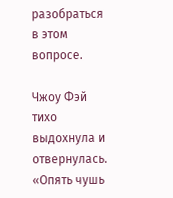разобраться в этом вопросе.

Чжоу Фэй тихо выдохнула и отвернулась. «Опять чушь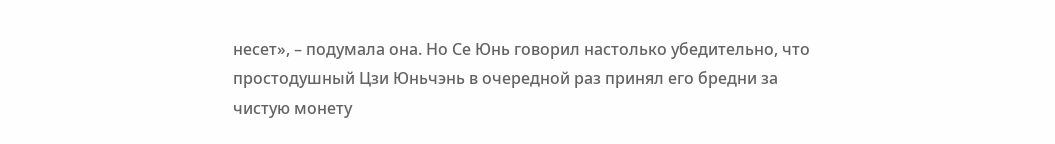несет», – подумала она. Но Се Юнь говорил настолько убедительно, что простодушный Цзи Юньчэнь в очередной раз принял его бредни за чистую монету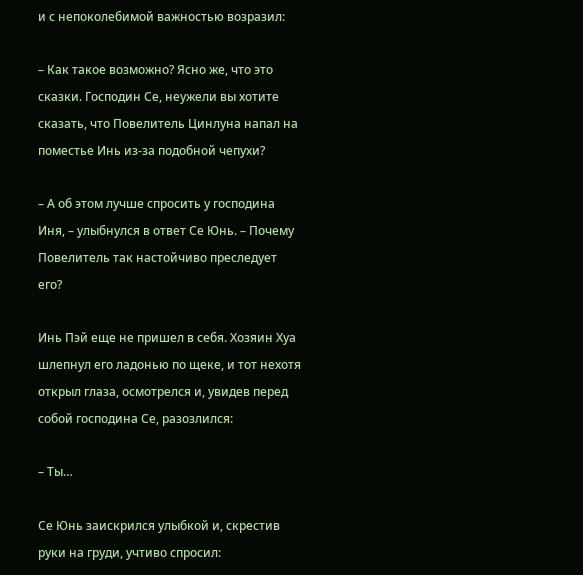и с непоколебимой важностью возразил:

– Как такое возможно? Ясно же, что это сказки. Господин Се, неужели вы хотите сказать, что Повелитель Цинлуна напал на поместье Инь из-за подобной чепухи?

– А об этом лучше спросить у господина Иня, – улыбнулся в ответ Се Юнь. – Почему Повелитель так настойчиво преследует его?

Инь Пэй еще не пришел в себя. Хозяин Хуа шлепнул его ладонью по щеке, и тот нехотя открыл глаза, осмотрелся и, увидев перед собой господина Се, разозлился:

– Ты…

Се Юнь заискрился улыбкой и, скрестив руки на груди, учтиво спросил: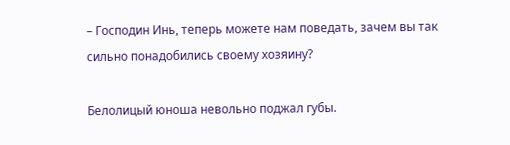– Господин Инь, теперь можете нам поведать, зачем вы так сильно понадобились своему хозяину?

Белолицый юноша невольно поджал губы.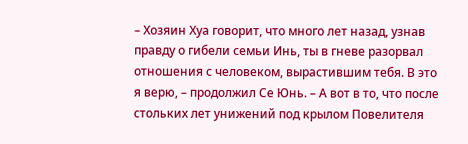– Хозяин Хуа говорит, что много лет назад, узнав правду о гибели семьи Инь, ты в гневе разорвал отношения с человеком, вырастившим тебя. В это я верю, – продолжил Се Юнь. – А вот в то, что после стольких лет унижений под крылом Повелителя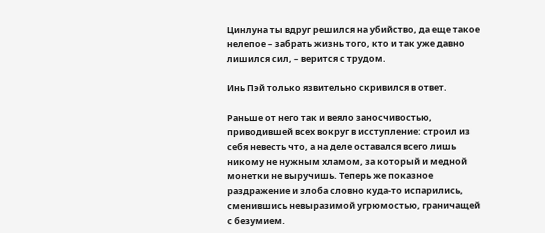Цинлуна ты вдруг решился на убийство, да еще такое нелепое – забрать жизнь того, кто и так уже давно лишился сил, – верится с трудом.

Инь Пэй только язвительно скривился в ответ.

Раньше от него так и веяло заносчивостью, приводившей всех вокруг в исступление: строил из себя невесть что, а на деле оставался всего лишь никому не нужным хламом, за который и медной монетки не выручишь. Теперь же показное раздражение и злоба словно куда-то испарились, сменившись невыразимой угрюмостью, граничащей с безумием.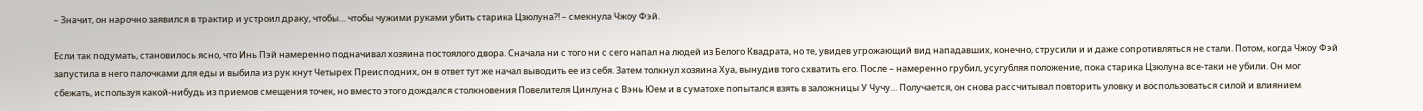– Значит, он нарочно заявился в трактир и устроил драку, чтобы… чтобы чужими руками убить старика Цзюлуна?! – смекнула Чжоу Фэй.

Если так подумать, становилось ясно, что Инь Пэй намеренно подначивал хозяина постоялого двора. Сначала ни с того ни с сего напал на людей из Белого Квадрата, но те, увидев угрожающий вид нападавших, конечно, струсили и и даже сопротивляться не стали. Потом, когда Чжоу Фэй запустила в него палочками для еды и выбила из рук кнут Четырех Преисподних, он в ответ тут же начал выводить ее из себя. Затем толкнул хозяина Хуа, вынудив того схватить его. После – намеренно грубил, усугубляя положение, пока старика Цзюлуна все-таки не убили. Он мог сбежать, используя какой-нибудь из приемов смещения точек, но вместо этого дождался столкновения Повелителя Цинлуна с Вэнь Юем и в суматохе попытался взять в заложницы У Чучу… Получается, он снова рассчитывал повторить уловку и воспользоваться силой и влиянием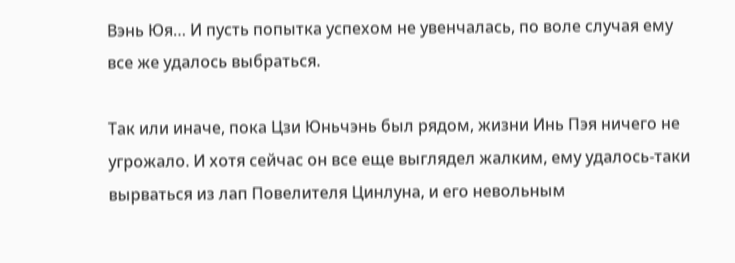Вэнь Юя… И пусть попытка успехом не увенчалась, по воле случая ему все же удалось выбраться.

Так или иначе, пока Цзи Юньчэнь был рядом, жизни Инь Пэя ничего не угрожало. И хотя сейчас он все еще выглядел жалким, ему удалось-таки вырваться из лап Повелителя Цинлуна, и его невольным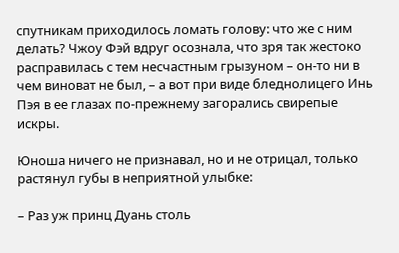спутникам приходилось ломать голову: что же с ним делать? Чжоу Фэй вдруг осознала, что зря так жестоко расправилась с тем несчастным грызуном – он-то ни в чем виноват не был, – а вот при виде бледнолицего Инь Пэя в ее глазах по-прежнему загорались свирепые искры.

Юноша ничего не признавал, но и не отрицал, только растянул губы в неприятной улыбке:

– Раз уж принц Дуань столь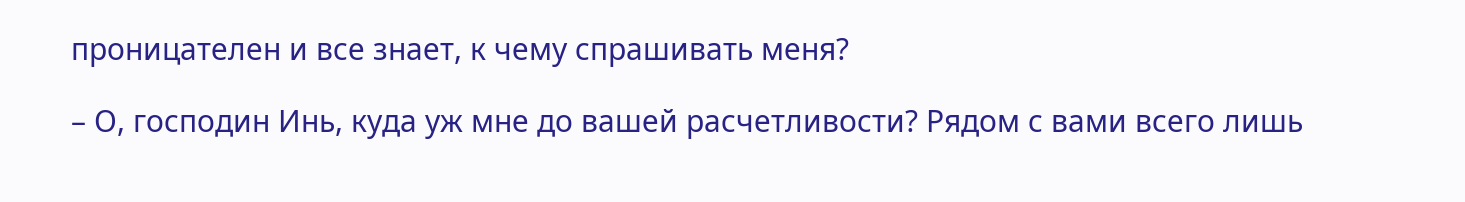проницателен и все знает, к чему спрашивать меня?

– О, господин Инь, куда уж мне до вашей расчетливости? Рядом с вами всего лишь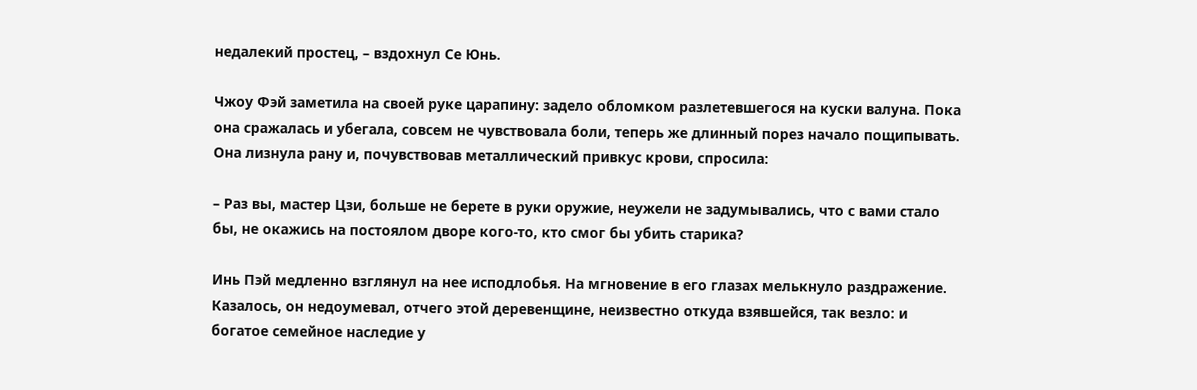недалекий простец, – вздохнул Се Юнь.

Чжоу Фэй заметила на своей руке царапину: задело обломком разлетевшегося на куски валуна. Пока она сражалась и убегала, совсем не чувствовала боли, теперь же длинный порез начало пощипывать. Она лизнула рану и, почувствовав металлический привкус крови, спросила:

– Раз вы, мастер Цзи, больше не берете в руки оружие, неужели не задумывались, что с вами стало бы, не окажись на постоялом дворе кого-то, кто смог бы убить старика?

Инь Пэй медленно взглянул на нее исподлобья. На мгновение в его глазах мелькнуло раздражение. Казалось, он недоумевал, отчего этой деревенщине, неизвестно откуда взявшейся, так везло: и богатое семейное наследие у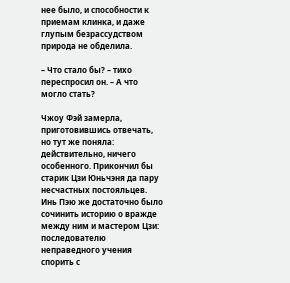нее было, и способности к приемам клинка, и даже глупым безрассудством природа не обделила.

– Что стало бы? – тихо переспросил он. – А что могло стать?

Чжоу Фэй замерла, приготовившись отвечать, но тут же поняла: действительно, ничего особенного. Прикончил бы старик Цзи Юньчэня да пару несчастных постояльцев. Инь Пэю же достаточно было сочинить историю о вражде между ним и мастером Цзи: последователю неправедного учения спорить с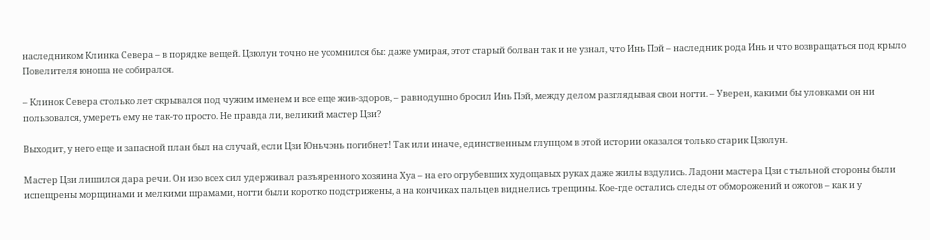наследником Клинка Севера – в порядке вещей. Цзюлун точно не усомнился бы: даже умирая, этот старый болван так и не узнал, что Инь Пэй – наследник рода Инь и что возвращаться под крыло Повелителя юноша не собирался.

– Клинок Севера столько лет скрывался под чужим именем и все еще жив-здоров, – равнодушно бросил Инь Пэй, между делом разглядывая свои ногти. – Уверен, какими бы уловками он ни пользовался, умереть ему не так-то просто. Не правда ли, великий мастер Цзи?

Выходит, у него еще и запасной план был на случай, если Цзи Юньчэнь погибнет! Так или иначе, единственным глупцом в этой истории оказался только старик Цзюлун.

Мастер Цзи лишился дара речи. Он изо всех сил удерживал разъяренного хозяина Хуа – на его огрубевших худощавых руках даже жилы вздулись. Ладони мастера Цзи с тыльной стороны были испещрены морщинами и мелкими шрамами, ногти были коротко подстрижены, а на кончиках пальцев виднелись трещины. Кое-где остались следы от обморожений и ожогов – как и у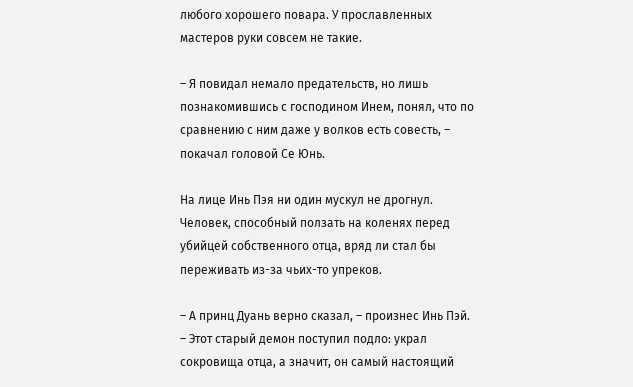любого хорошего повара. У прославленных мастеров руки совсем не такие.

– Я повидал немало предательств, но лишь познакомившись с господином Инем, понял, что по сравнению с ним даже у волков есть совесть, – покачал головой Се Юнь.

На лице Инь Пэя ни один мускул не дрогнул. Человек, способный ползать на коленях перед убийцей собственного отца, вряд ли стал бы переживать из-за чьих-то упреков.

– А принц Дуань верно сказал, – произнес Инь Пэй. – Этот старый демон поступил подло: украл сокровища отца, а значит, он самый настоящий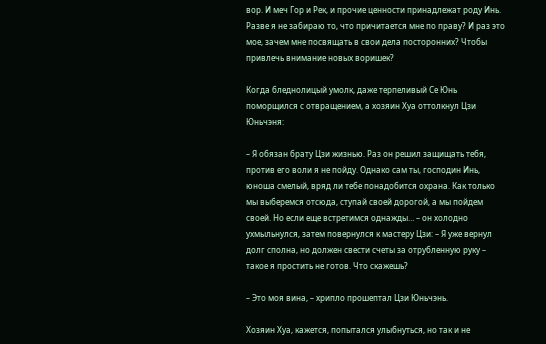вор. И меч Гор и Рек, и прочие ценности принадлежат роду Инь. Разве я не забираю то, что причитается мне по праву? И раз это мое, зачем мне посвящать в свои дела посторонних? Чтобы привлечь внимание новых воришек?

Когда бледнолицый умолк, даже терпеливый Се Юнь поморщился с отвращением, а хозяин Хуа оттолкнул Цзи Юньчэня:

– Я обязан брату Цзи жизнью. Раз он решил защищать тебя, против его воли я не пойду. Однако сам ты, господин Инь, юноша смелый, вряд ли тебе понадобится охрана. Как только мы выберемся отсюда, ступай своей дорогой, а мы пойдем своей. Но если еще встретимся однажды… – он холодно ухмыльнулся, затем повернулся к мастеру Цзи: – Я уже вернул долг сполна, но должен свести счеты за отрубленную руку – такое я простить не готов. Что скажешь?

– Это моя вина, – хрипло прошептал Цзи Юньчэнь.

Хозяин Хуа, кажется, попытался улыбнуться, но так и не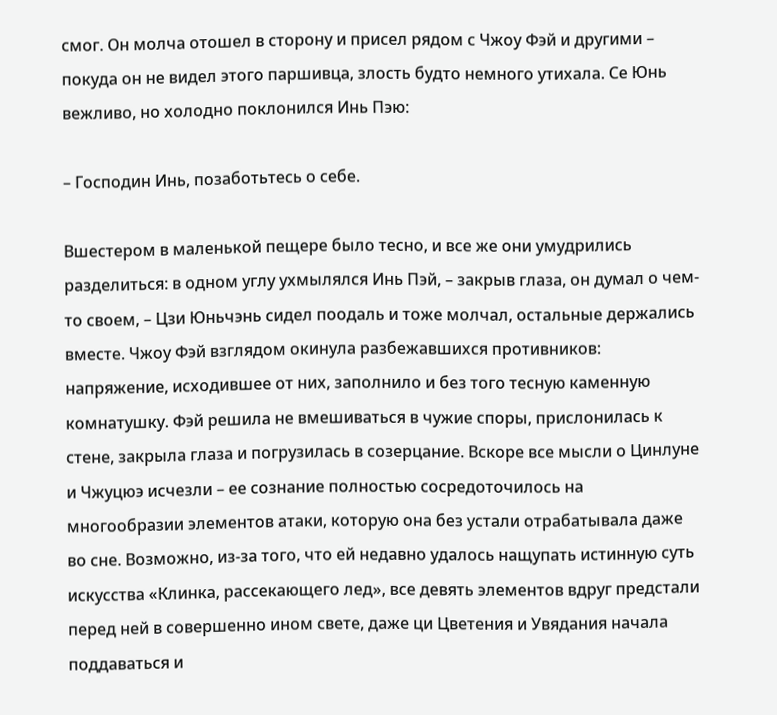смог. Он молча отошел в сторону и присел рядом с Чжоу Фэй и другими – покуда он не видел этого паршивца, злость будто немного утихала. Се Юнь вежливо, но холодно поклонился Инь Пэю:

– Господин Инь, позаботьтесь о себе.

Вшестером в маленькой пещере было тесно, и все же они умудрились разделиться: в одном углу ухмылялся Инь Пэй, – закрыв глаза, он думал о чем-то своем, – Цзи Юньчэнь сидел поодаль и тоже молчал, остальные держались вместе. Чжоу Фэй взглядом окинула разбежавшихся противников: напряжение, исходившее от них, заполнило и без того тесную каменную комнатушку. Фэй решила не вмешиваться в чужие споры, прислонилась к стене, закрыла глаза и погрузилась в созерцание. Вскоре все мысли о Цинлуне и Чжуцюэ исчезли – ее сознание полностью сосредоточилось на многообразии элементов атаки, которую она без устали отрабатывала даже во сне. Возможно, из-за того, что ей недавно удалось нащупать истинную суть искусства «Клинка, рассекающего лед», все девять элементов вдруг предстали перед ней в совершенно ином свете, даже ци Цветения и Увядания начала поддаваться и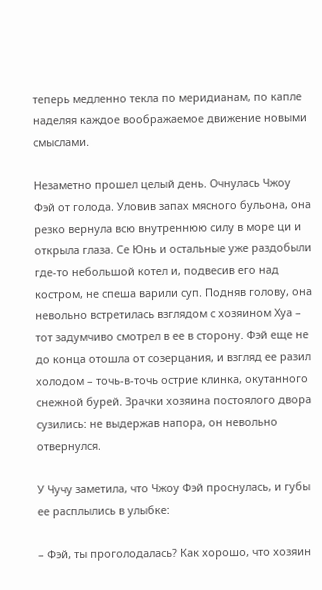теперь медленно текла по меридианам, по капле наделяя каждое воображаемое движение новыми смыслами.

Незаметно прошел целый день. Очнулась Чжоу Фэй от голода. Уловив запах мясного бульона, она резко вернула всю внутреннюю силу в море ци и открыла глаза. Се Юнь и остальные уже раздобыли где-то небольшой котел и, подвесив его над костром, не спеша варили суп. Подняв голову, она невольно встретилась взглядом с хозяином Хуа – тот задумчиво смотрел в ее в сторону. Фэй еще не до конца отошла от созерцания, и взгляд ее разил холодом – точь-в-точь острие клинка, окутанного снежной бурей. Зрачки хозяина постоялого двора сузились: не выдержав напора, он невольно отвернулся.

У Чучу заметила, что Чжоу Фэй проснулась, и губы ее расплылись в улыбке:

– Фэй, ты проголодалась? Как хорошо, что хозяин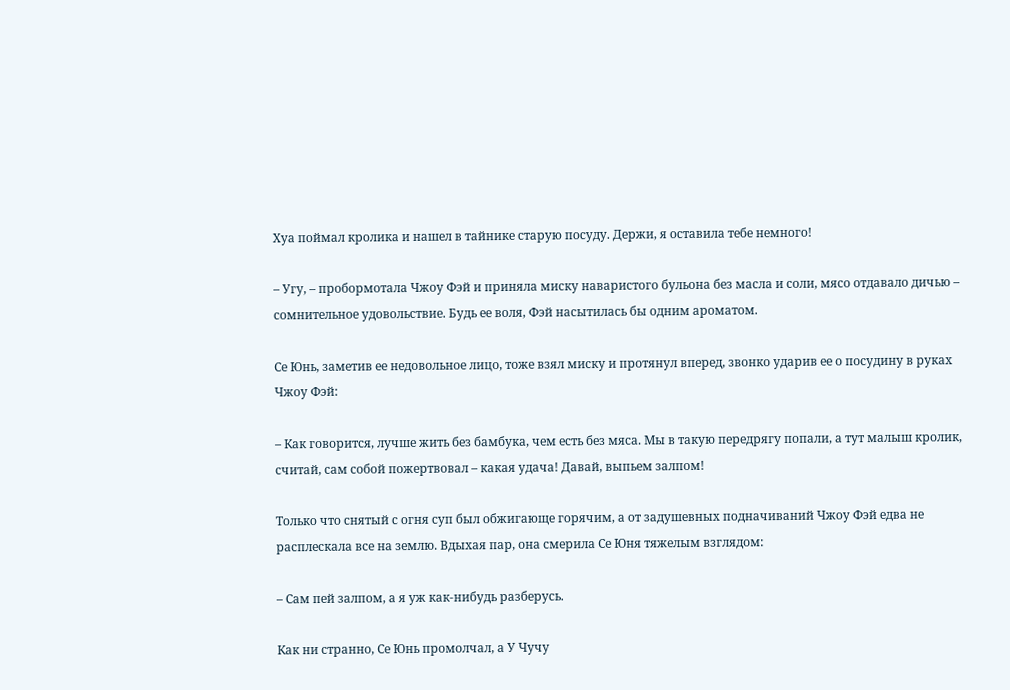Хуа поймал кролика и нашел в тайнике старую посуду. Держи, я оставила тебе немного!

– Угу, – пробормотала Чжоу Фэй и приняла миску наваристого бульона без масла и соли, мясо отдавало дичью – сомнительное удовольствие. Будь ее воля, Фэй насытилась бы одним ароматом.

Се Юнь, заметив ее недовольное лицо, тоже взял миску и протянул вперед, звонко ударив ее о посудину в руках Чжоу Фэй:

– Как говорится, лучше жить без бамбука, чем есть без мяса. Мы в такую передрягу попали, а тут малыш кролик, считай, сам собой пожертвовал – какая удача! Давай, выпьем залпом!

Только что снятый с огня суп был обжигающе горячим, а от задушевных подначиваний Чжоу Фэй едва не расплескала все на землю. Вдыхая пар, она смерила Се Юня тяжелым взглядом:

– Сам пей залпом, а я уж как-нибудь разберусь.

Как ни странно, Се Юнь промолчал, а У Чучу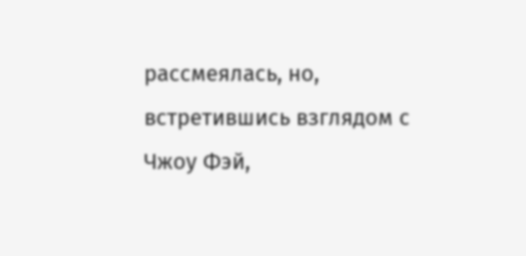рассмеялась, но, встретившись взглядом с Чжоу Фэй,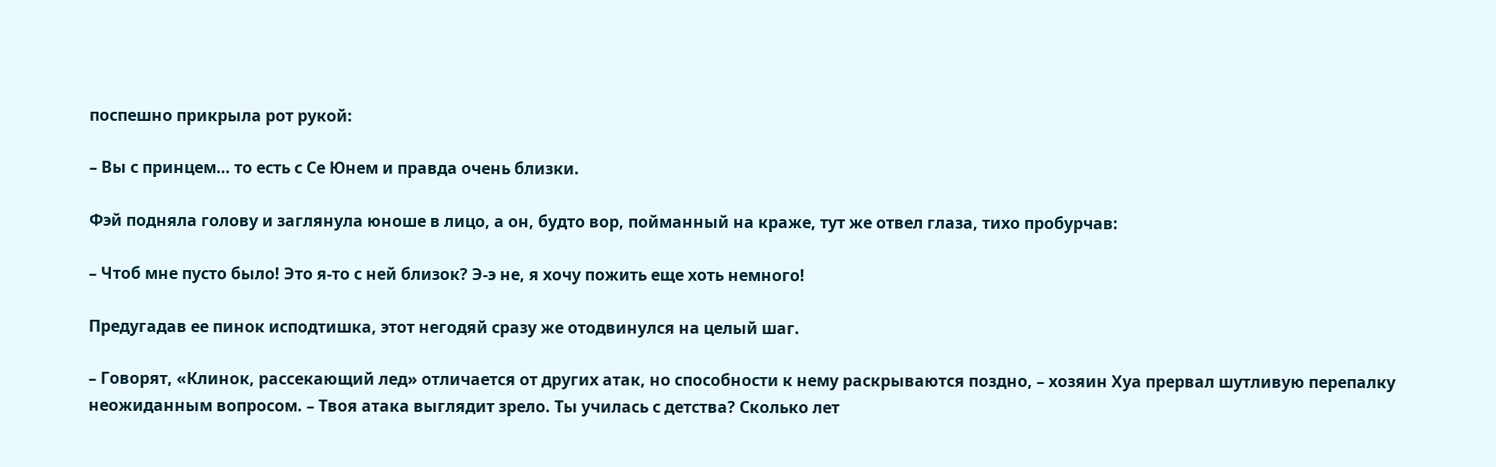поспешно прикрыла рот рукой:

– Вы с принцем… то есть с Се Юнем и правда очень близки.

Фэй подняла голову и заглянула юноше в лицо, а он, будто вор, пойманный на краже, тут же отвел глаза, тихо пробурчав:

– Чтоб мне пусто было! Это я-то с ней близок? Э-э не, я хочу пожить еще хоть немного!

Предугадав ее пинок исподтишка, этот негодяй сразу же отодвинулся на целый шаг.

– Говорят, «Клинок, рассекающий лед» отличается от других атак, но способности к нему раскрываются поздно, – хозяин Хуа прервал шутливую перепалку неожиданным вопросом. – Твоя атака выглядит зрело. Ты училась с детства? Сколько лет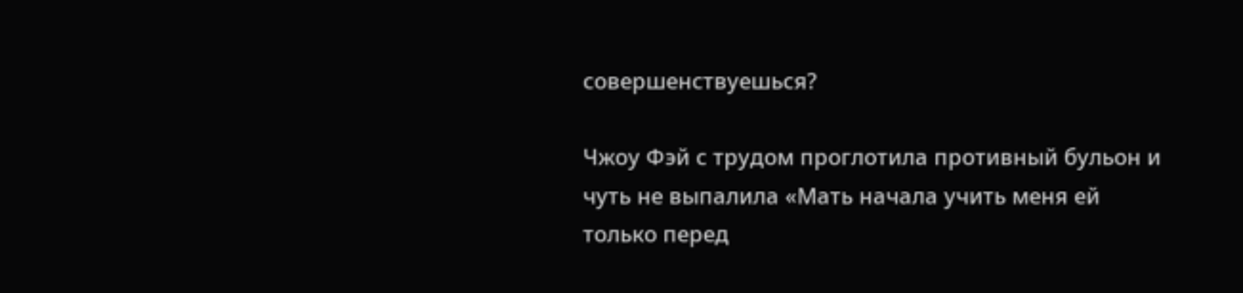совершенствуешься?

Чжоу Фэй с трудом проглотила противный бульон и чуть не выпалила «Мать начала учить меня ей только перед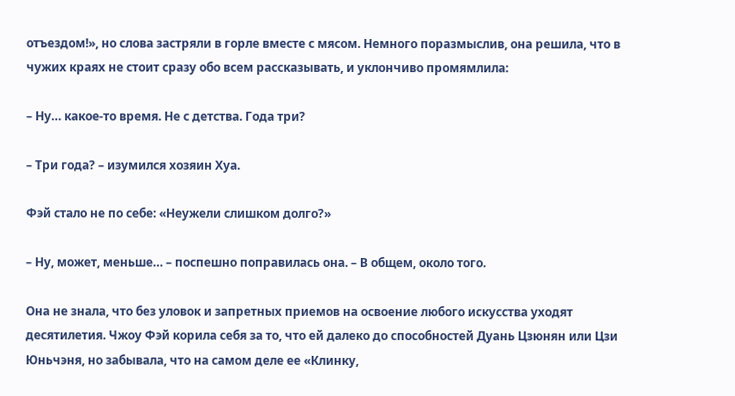отъездом!», но слова застряли в горле вместе с мясом. Немного поразмыслив, она решила, что в чужих краях не стоит сразу обо всем рассказывать, и уклончиво промямлила:

– Ну… какое-то время. Не с детства. Года три?

– Три года? – изумился хозяин Хуа.

Фэй стало не по себе: «Неужели слишком долго?»

– Ну, может, меньше… – поспешно поправилась она. – В общем, около того.

Она не знала, что без уловок и запретных приемов на освоение любого искусства уходят десятилетия. Чжоу Фэй корила себя за то, что ей далеко до способностей Дуань Цзюнян или Цзи Юньчэня, но забывала, что на самом деле ее «Клинку,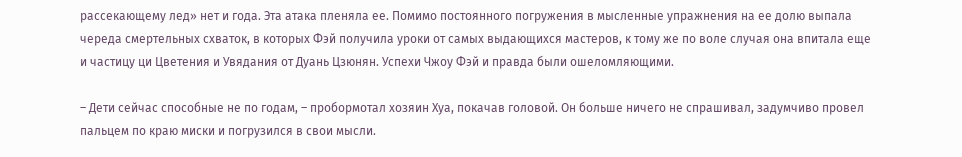рассекающему лед» нет и года. Эта атака пленяла ее. Помимо постоянного погружения в мысленные упражнения на ее долю выпала череда смертельных схваток, в которых Фэй получила уроки от самых выдающихся мастеров, к тому же по воле случая она впитала еще и частицу ци Цветения и Увядания от Дуань Цзюнян. Успехи Чжоу Фэй и правда были ошеломляющими.

– Дети сейчас способные не по годам, – пробормотал хозяин Хуа, покачав головой. Он больше ничего не спрашивал, задумчиво провел пальцем по краю миски и погрузился в свои мысли.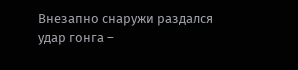Внезапно снаружи раздался удар гонга –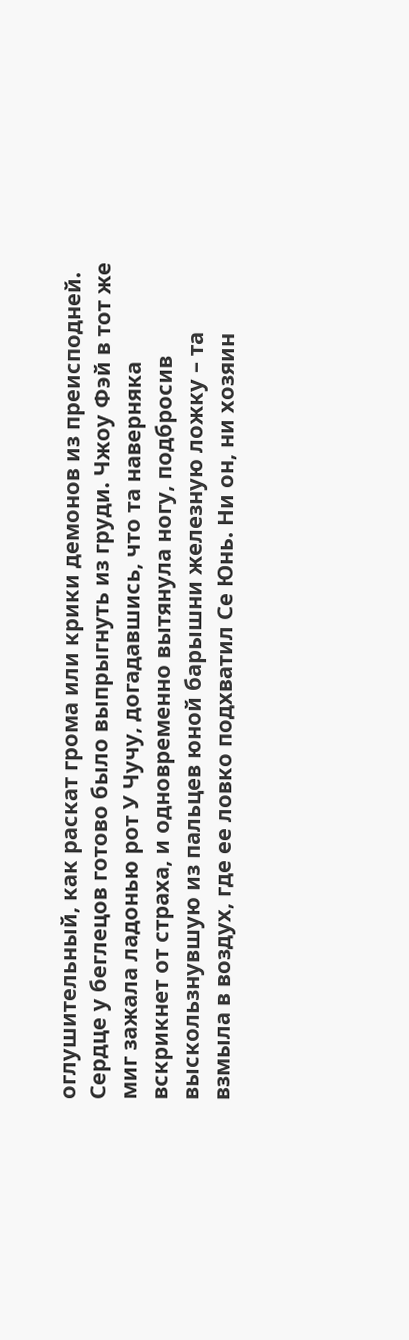оглушительный, как раскат грома или крики демонов из преисподней. Сердце у беглецов готово было выпрыгнуть из груди. Чжоу Фэй в тот же миг зажала ладонью рот У Чучу, догадавшись, что та наверняка вскрикнет от страха, и одновременно вытянула ногу, подбросив выскользнувшую из пальцев юной барышни железную ложку – та взмыла в воздух, где ее ловко подхватил Се Юнь. Ни он, ни хозяин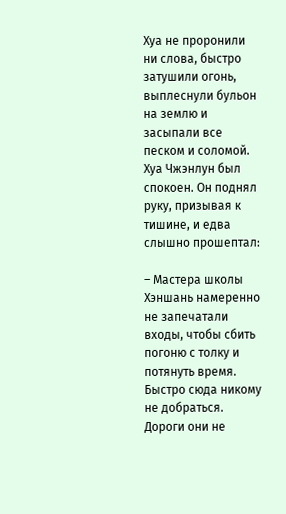Хуа не проронили ни слова, быстро затушили огонь, выплеснули бульон на землю и засыпали все песком и соломой. Хуа Чжэнлун был спокоен. Он поднял руку, призывая к тишине, и едва слышно прошептал:

– Мастера школы Хэншань намеренно не запечатали входы, чтобы сбить погоню с толку и потянуть время. Быстро сюда никому не добраться. Дороги они не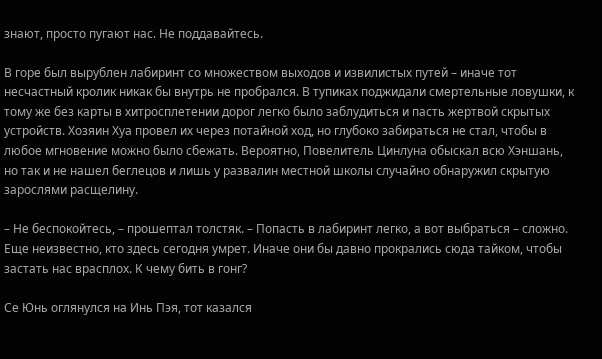знают, просто пугают нас. Не поддавайтесь.

В горе был вырублен лабиринт со множеством выходов и извилистых путей – иначе тот несчастный кролик никак бы внутрь не пробрался. В тупиках поджидали смертельные ловушки, к тому же без карты в хитросплетении дорог легко было заблудиться и пасть жертвой скрытых устройств. Хозяин Хуа провел их через потайной ход, но глубоко забираться не стал, чтобы в любое мгновение можно было сбежать. Вероятно, Повелитель Цинлуна обыскал всю Хэншань, но так и не нашел беглецов и лишь у развалин местной школы случайно обнаружил скрытую зарослями расщелину.

– Не беспокойтесь, – прошептал толстяк. – Попасть в лабиринт легко, а вот выбраться – сложно. Еще неизвестно, кто здесь сегодня умрет. Иначе они бы давно прокрались сюда тайком, чтобы застать нас врасплох. К чему бить в гонг?

Се Юнь оглянулся на Инь Пэя, тот казался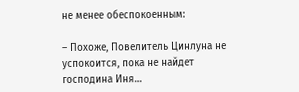не менее обеспокоенным:

– Похоже, Повелитель Цинлуна не успокоится, пока не найдет господина Иня…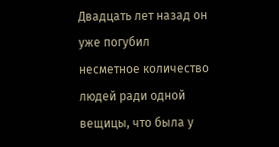Двадцать лет назад он уже погубил несметное количество людей ради одной вещицы, что была у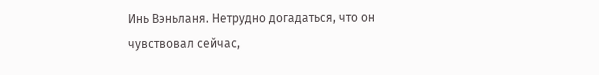Инь Вэньланя. Нетрудно догадаться, что он чувствовал сейчас,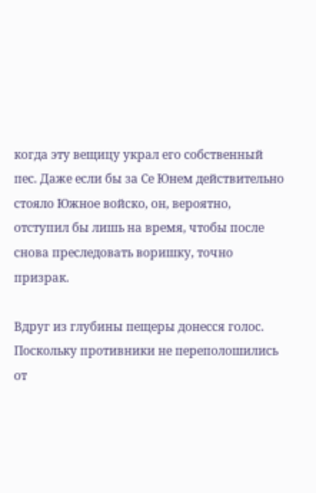когда эту вещицу украл его собственный пес. Даже если бы за Се Юнем действительно стояло Южное войско, он, вероятно, отступил бы лишь на время, чтобы после снова преследовать воришку, точно призрак.

Вдруг из глубины пещеры донесся голос. Поскольку противники не переполошились от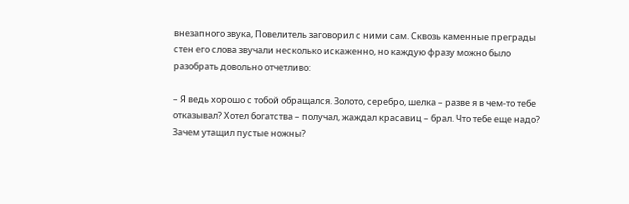внезапного звука, Повелитель заговорил с ними сам. Сквозь каменные преграды стен его слова звучали несколько искаженно, но каждую фразу можно было разобрать довольно отчетливо:

– Я ведь хорошо с тобой обращался. Золото, серебро, шелка – разве я в чем-то тебе отказывал? Хотел богатства – получал, жаждал красавиц – брал. Что тебе еще надо? Зачем утащил пустые ножны?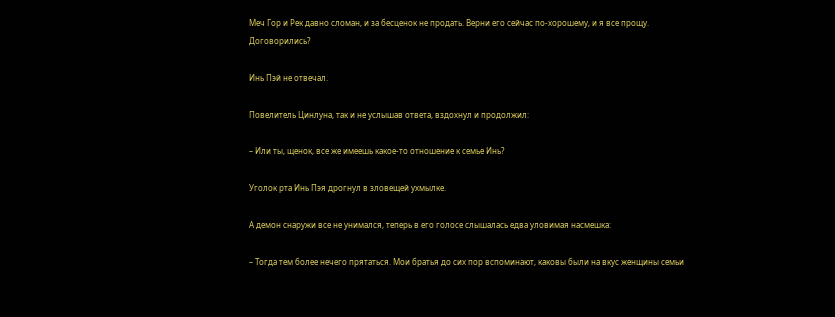Меч Гор и Рек давно сломан, и за бесценок не продать. Верни его сейчас по-хорошему, и я все прощу. Договорились?

Инь Пэй не отвечал.

Повелитель Цинлуна, так и не услышав ответа, вздохнул и продолжил:

– Или ты, щенок, все же имеешь какое-то отношение к семье Инь?

Уголок рта Инь Пэя дрогнул в зловещей ухмылке.

А демон снаружи все не унимался, теперь в его голосе слышалась едва уловимая насмешка:

– Тогда тем более нечего прятаться. Мои братья до сих пор вспоминают, каковы были на вкус женщины семьи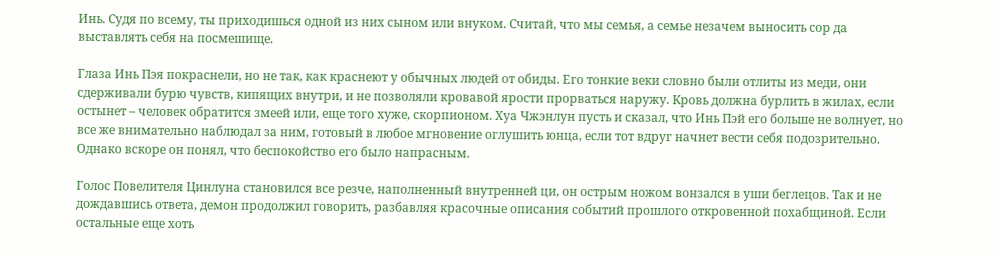Инь. Судя по всему, ты приходишься одной из них сыном или внуком. Считай, что мы семья, а семье незачем выносить сор да выставлять себя на посмешище.

Глаза Инь Пэя покраснели, но не так, как краснеют у обычных людей от обиды. Его тонкие веки словно были отлиты из меди, они сдерживали бурю чувств, кипящих внутри, и не позволяли кровавой ярости прорваться наружу. Кровь должна бурлить в жилах, если остынет – человек обратится змеей или, еще того хуже, скорпионом. Хуа Чжэнлун пусть и сказал, что Инь Пэй его больше не волнует, но все же внимательно наблюдал за ним, готовый в любое мгновение оглушить юнца, если тот вдруг начнет вести себя подозрительно. Однако вскоре он понял, что беспокойство его было напрасным.

Голос Повелителя Цинлуна становился все резче, наполненный внутренней ци, он острым ножом вонзался в уши беглецов. Так и не дождавшись ответа, демон продолжил говорить, разбавляя красочные описания событий прошлого откровенной похабщиной. Если остальные еще хоть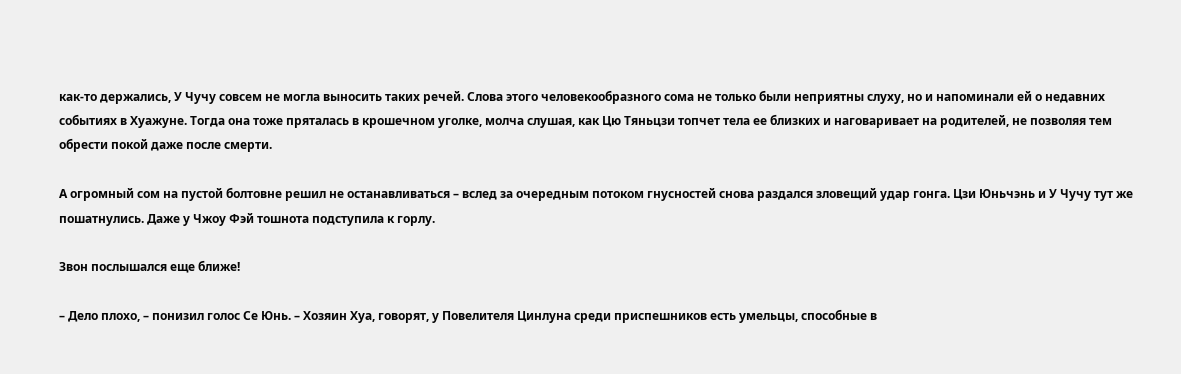как-то держались, У Чучу совсем не могла выносить таких речей. Слова этого человекообразного сома не только были неприятны слуху, но и напоминали ей о недавних событиях в Хуажуне. Тогда она тоже пряталась в крошечном уголке, молча слушая, как Цю Тяньцзи топчет тела ее близких и наговаривает на родителей, не позволяя тем обрести покой даже после смерти.

А огромный сом на пустой болтовне решил не останавливаться – вслед за очередным потоком гнусностей снова раздался зловещий удар гонга. Цзи Юньчэнь и У Чучу тут же пошатнулись. Даже у Чжоу Фэй тошнота подступила к горлу.

Звон послышался еще ближе!

– Дело плохо, – понизил голос Се Юнь. – Хозяин Хуа, говорят, у Повелителя Цинлуна среди приспешников есть умельцы, способные в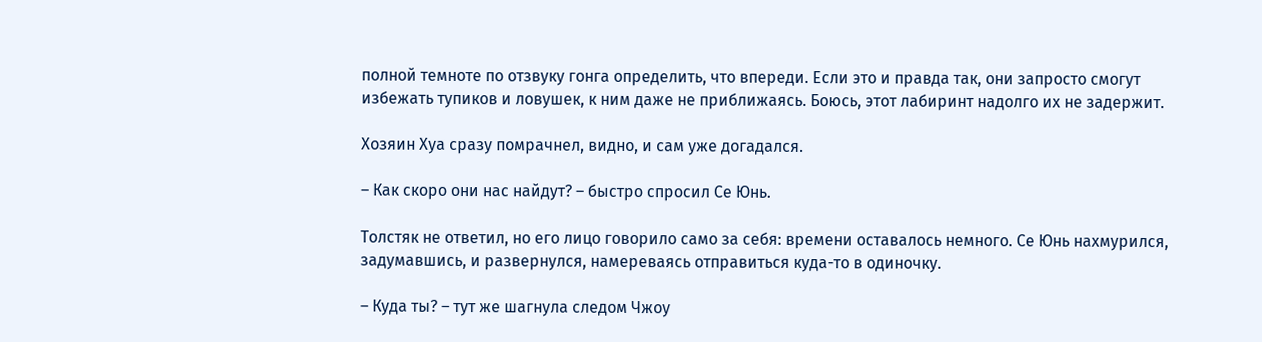полной темноте по отзвуку гонга определить, что впереди. Если это и правда так, они запросто смогут избежать тупиков и ловушек, к ним даже не приближаясь. Боюсь, этот лабиринт надолго их не задержит.

Хозяин Хуа сразу помрачнел, видно, и сам уже догадался.

– Как скоро они нас найдут? – быстро спросил Се Юнь.

Толстяк не ответил, но его лицо говорило само за себя: времени оставалось немного. Се Юнь нахмурился, задумавшись, и развернулся, намереваясь отправиться куда-то в одиночку.

– Куда ты? – тут же шагнула следом Чжоу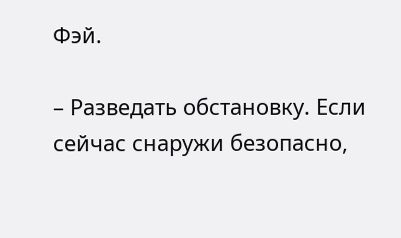Фэй.

– Разведать обстановку. Если сейчас снаружи безопасно,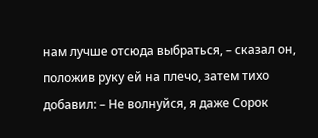нам лучше отсюда выбраться, – сказал он, положив руку ей на плечо, затем тихо добавил: – Не волнуйся, я даже Сорок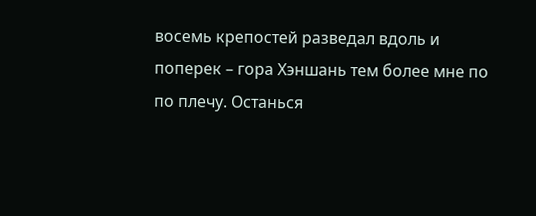восемь крепостей разведал вдоль и поперек – гора Хэншань тем более мне по по плечу. Останься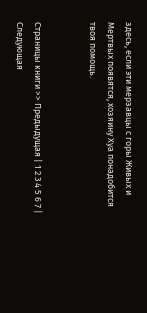здесь, если эти мерзавцы с горы Живых и Мертвых появятся, хозяину Хуа понадобится твоя помощь.


Страницы книги >> Предыдущая | 1 2 3 4 5 6 7 | Следующая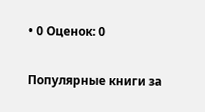• 0 Оценок: 0


Популярные книги за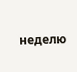неделю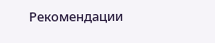Рекомендации